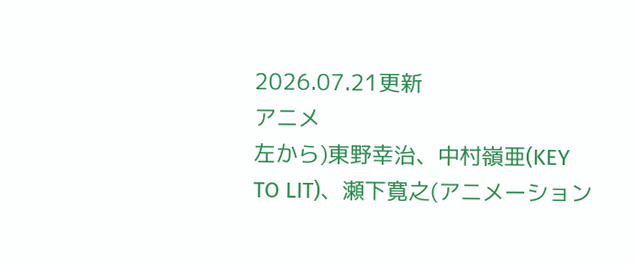2026.07.21更新
アニメ
左から)東野幸治、中村嶺亜(KEY TO LIT)、瀬下寛之(アニメーション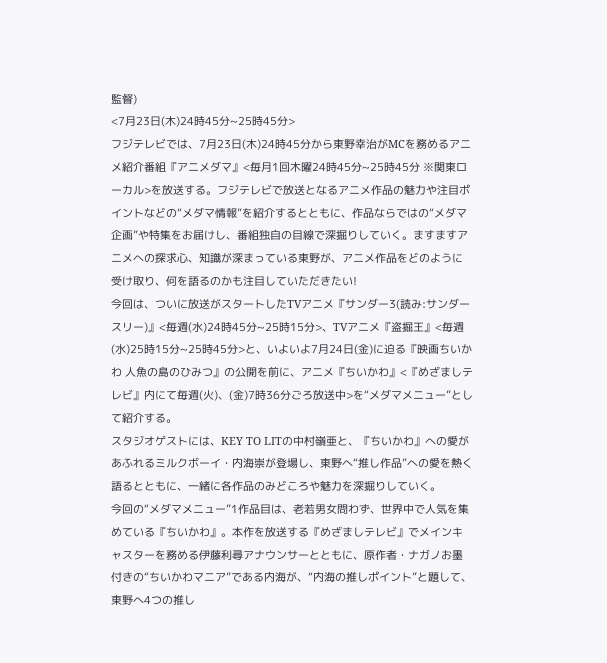監督)
<7月23日(木)24時45分~25時45分>
フジテレビでは、7月23日(木)24時45分から東野幸治がMCを務めるアニメ紹介番組『アニメダマ』<毎月1回木曜24時45分~25時45分 ※関東ローカル>を放送する。フジテレビで放送となるアニメ作品の魅力や注目ポイントなどの“メダマ情報”を紹介するとともに、作品ならではの“メダマ企画”や特集をお届けし、番組独自の目線で深掘りしていく。ますますアニメへの探求心、知識が深まっている東野が、アニメ作品をどのように受け取り、何を語るのかも注目していただきたい!
今回は、ついに放送がスタートしたTVアニメ『サンダー3(読み:サンダースリー)』<毎週(水)24時45分~25時15分>、TVアニメ『盗掘王』<毎週(水)25時15分~25時45分>と、いよいよ7月24日(金)に迫る『映画ちいかわ 人魚の島のひみつ』の公開を前に、アニメ『ちいかわ』<『めざましテレビ』内にて毎週(火)、(金)7時36分ごろ放送中>を“メダマメニュー”として紹介する。
スタジオゲストには、KEY TO LITの中村嶺亜と、『ちいかわ』への愛があふれるミルクボーイ・内海崇が登場し、東野へ“推し作品”への愛を熱く語るとともに、一緒に各作品のみどころや魅力を深掘りしていく。
今回の“メダマメニュー”1作品目は、老若男女問わず、世界中で人気を集めている『ちいかわ』。本作を放送する『めざましテレビ』でメインキャスターを務める伊藤利尋アナウンサーとともに、原作者・ナガノお墨付きの“ちいかわマニア”である内海が、“内海の推しポイント”と題して、東野へ4つの推し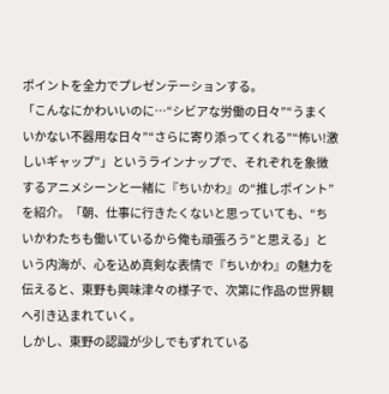ポイントを全力でプレゼンテーションする。
「こんなにかわいいのに…“シビアな労働の日々”“うまくいかない不器用な日々”“さらに寄り添ってくれる”“怖い!激しいギャップ”」というラインナップで、それぞれを象徴するアニメシーンと一緒に『ちいかわ』の“推しポイント”を紹介。「朝、仕事に行きたくないと思っていても、“ちいかわたちも働いているから俺も頑張ろう”と思える」という内海が、心を込め真剣な表情で『ちいかわ』の魅力を伝えると、東野も興味津々の様子で、次第に作品の世界観へ引き込まれていく。
しかし、東野の認識が少しでもずれている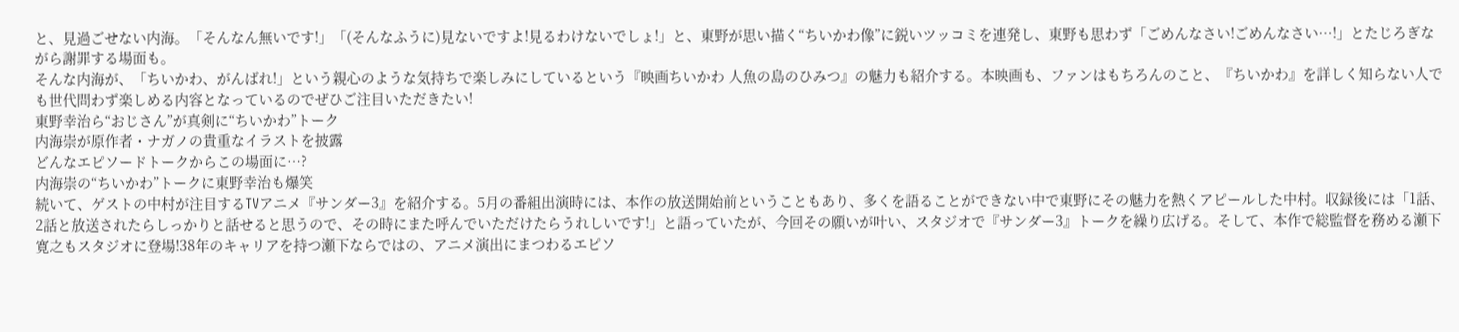と、見過ごせない内海。「そんなん無いです!」「(そんなふうに)見ないですよ!見るわけないでしょ!」と、東野が思い描く“ちいかわ像”に鋭いツッコミを連発し、東野も思わず「ごめんなさい!ごめんなさい…!」とたじろぎながら謝罪する場面も。
そんな内海が、「ちいかわ、がんばれ!」という親心のような気持ちで楽しみにしているという『映画ちいかわ 人魚の島のひみつ』の魅力も紹介する。本映画も、ファンはもちろんのこと、『ちいかわ』を詳しく知らない人でも世代問わず楽しめる内容となっているのでぜひご注目いただきたい!
東野幸治ら“おじさん”が真剣に“ちいかわ”トーク
内海崇が原作者・ナガノの貴重なイラストを披露
どんなエピソードトークからこの場面に…?
内海崇の“ちいかわ”トークに東野幸治も爆笑
続いて、ゲストの中村が注目するTVアニメ『サンダー3』を紹介する。5月の番組出演時には、本作の放送開始前ということもあり、多くを語ることができない中で東野にその魅力を熱くアピールした中村。収録後には「1話、2話と放送されたらしっかりと話せると思うので、その時にまた呼んでいただけたらうれしいです!」と語っていたが、今回その願いが叶い、スタジオで『サンダー3』トークを繰り広げる。そして、本作で総監督を務める瀬下寛之もスタジオに登場!38年のキャリアを持つ瀬下ならではの、アニメ演出にまつわるエピソ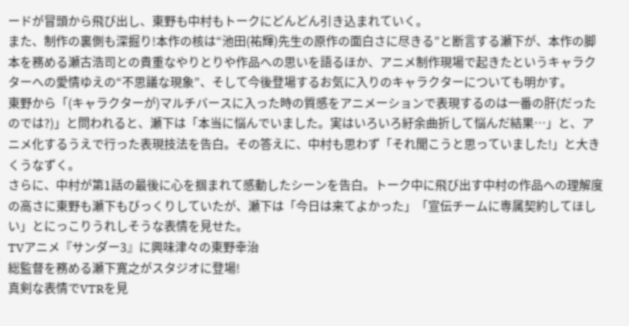ードが冒頭から飛び出し、東野も中村もトークにどんどん引き込まれていく。
また、制作の裏側も深掘り!本作の核は“池田(祐輝)先生の原作の面白さに尽きる”と断言する瀬下が、本作の脚本を務める瀬古浩司との貴重なやりとりや作品への思いを語るほか、アニメ制作現場で起きたというキャラクターへの愛情ゆえの“不思議な現象”、そして今後登場するお気に入りのキャラクターについても明かす。
東野から「(キャラクターが)マルチバースに入った時の質感をアニメーションで表現するのは一番の肝(だったのでは?)」と問われると、瀬下は「本当に悩んでいました。実はいろいろ紆余曲折して悩んだ結果…」と、アニメ化するうえで行った表現技法を告白。その答えに、中村も思わず「それ聞こうと思っていました!」と大きくうなずく。
さらに、中村が第1話の最後に心を掴まれて感動したシーンを告白。トーク中に飛び出す中村の作品への理解度の高さに東野も瀬下もびっくりしていたが、瀬下は「今日は来てよかった」「宣伝チームに専属契約してほしい」とにっこりうれしそうな表情を見せた。
TVアニメ『サンダー3』に興味津々の東野幸治
総監督を務める瀬下寛之がスタジオに登場!
真剣な表情でVTRを見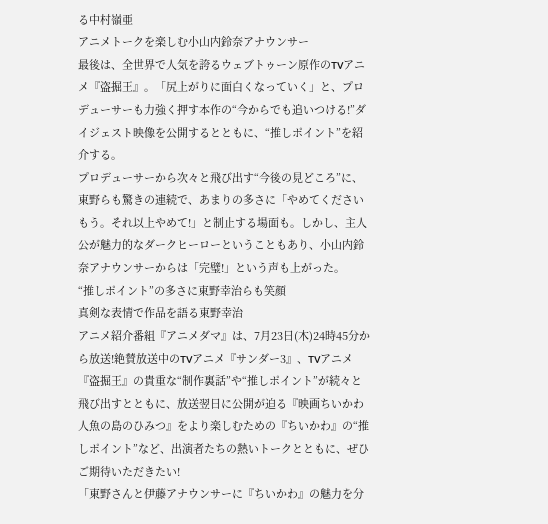る中村嶺亜
アニメトークを楽しむ小山内鈴奈アナウンサー
最後は、全世界で人気を誇るウェブトゥーン原作のTVアニメ『盗掘王』。「尻上がりに面白くなっていく」と、プロデューサーも力強く押す本作の“今からでも追いつける!”ダイジェスト映像を公開するとともに、“推しポイント”を紹介する。
プロデューサーから次々と飛び出す“今後の見どころ”に、東野らも驚きの連続で、あまりの多さに「やめてくださいもう。それ以上やめて!」と制止する場面も。しかし、主人公が魅力的なダークヒーローということもあり、小山内鈴奈アナウンサーからは「完璧!」という声も上がった。
“推しポイント”の多さに東野幸治らも笑顔
真剣な表情で作品を語る東野幸治
アニメ紹介番組『アニメダマ』は、7月23日(木)24時45分から放送!絶賛放送中のTVアニメ『サンダー3』、TVアニメ『盗掘王』の貴重な“制作裏話”や“推しポイント”が続々と飛び出すとともに、放送翌日に公開が迫る『映画ちいかわ 人魚の島のひみつ』をより楽しむための『ちいかわ』の“推しポイント”など、出演者たちの熱いトークとともに、ぜひご期待いただきたい!
「東野さんと伊藤アナウンサーに『ちいかわ』の魅力を分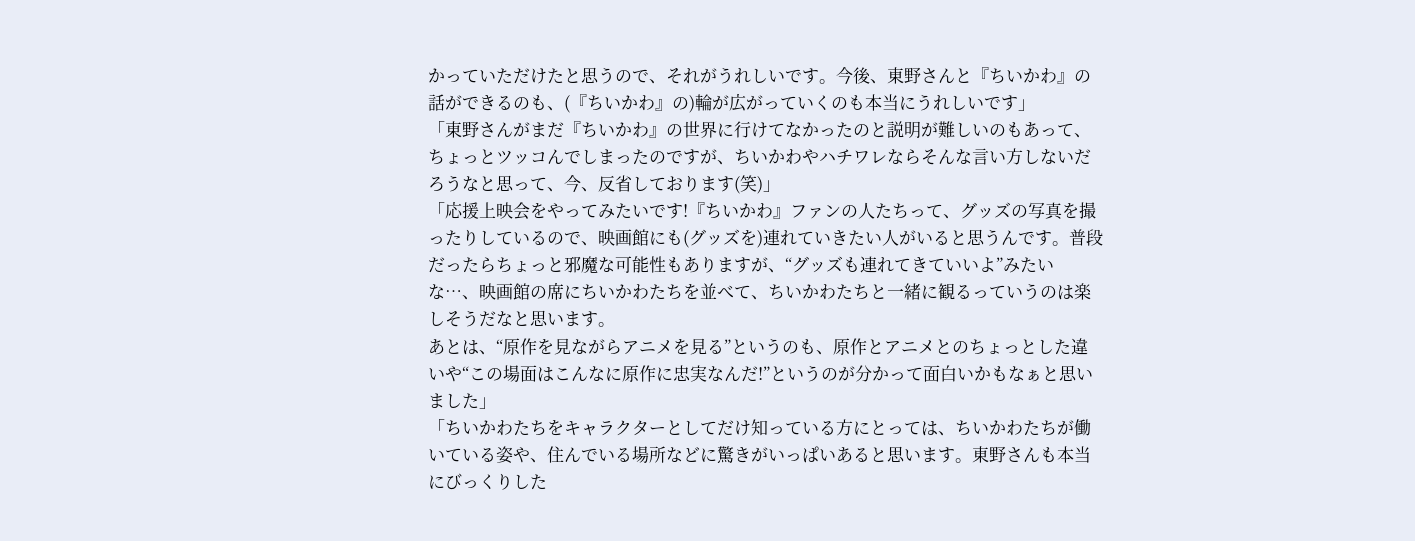かっていただけたと思うので、それがうれしいです。今後、東野さんと『ちいかわ』の話ができるのも、(『ちいかわ』の)輪が広がっていくのも本当にうれしいです」
「東野さんがまだ『ちいかわ』の世界に行けてなかったのと説明が難しいのもあって、ちょっとツッコんでしまったのですが、ちいかわやハチワレならそんな言い方しないだろうなと思って、今、反省しております(笑)」
「応援上映会をやってみたいです!『ちいかわ』ファンの人たちって、グッズの写真を撮ったりしているので、映画館にも(グッズを)連れていきたい人がいると思うんです。普段だったらちょっと邪魔な可能性もありますが、“グッズも連れてきていいよ”みたいな…、映画館の席にちいかわたちを並べて、ちいかわたちと一緒に観るっていうのは楽しそうだなと思います。
あとは、“原作を見ながらアニメを見る”というのも、原作とアニメとのちょっとした違いや“この場面はこんなに原作に忠実なんだ!”というのが分かって面白いかもなぁと思いました」
「ちいかわたちをキャラクターとしてだけ知っている方にとっては、ちいかわたちが働いている姿や、住んでいる場所などに驚きがいっぱいあると思います。東野さんも本当にびっくりした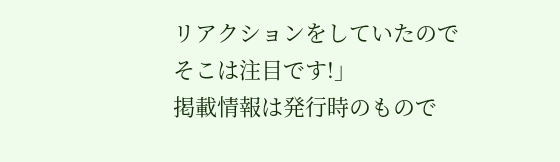リアクションをしていたのでそこは注目です!」
掲載情報は発行時のもので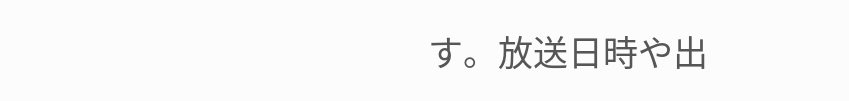す。放送日時や出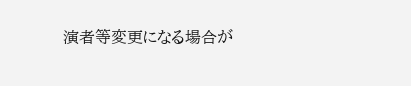演者等変更になる場合が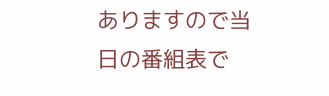ありますので当日の番組表で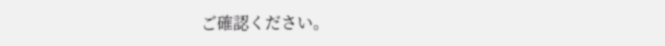ご確認ください。